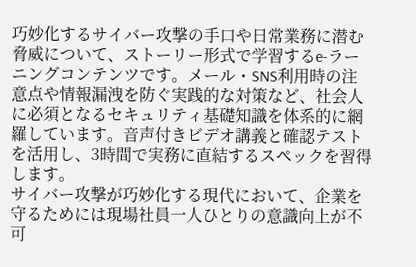巧妙化するサイバー攻撃の手口や日常業務に潜む脅威について、ストーリー形式で学習するe-ラーニングコンテンツです。メール・SNS利用時の注意点や情報漏洩を防ぐ実践的な対策など、社会人に必須となるセキュリティ基礎知識を体系的に網羅しています。音声付きビデオ講義と確認テストを活用し、3時間で実務に直結するスペックを習得します。
サイバー攻撃が巧妙化する現代において、企業を守るためには現場社員一人ひとりの意識向上が不可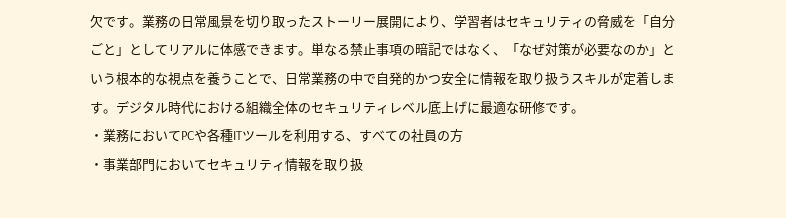欠です。業務の日常風景を切り取ったストーリー展開により、学習者はセキュリティの脅威を「自分ごと」としてリアルに体感できます。単なる禁止事項の暗記ではなく、「なぜ対策が必要なのか」という根本的な視点を養うことで、日常業務の中で自発的かつ安全に情報を取り扱うスキルが定着します。デジタル時代における組織全体のセキュリティレベル底上げに最適な研修です。
・業務においてPCや各種ITツールを利用する、すべての社員の方
・事業部門においてセキュリティ情報を取り扱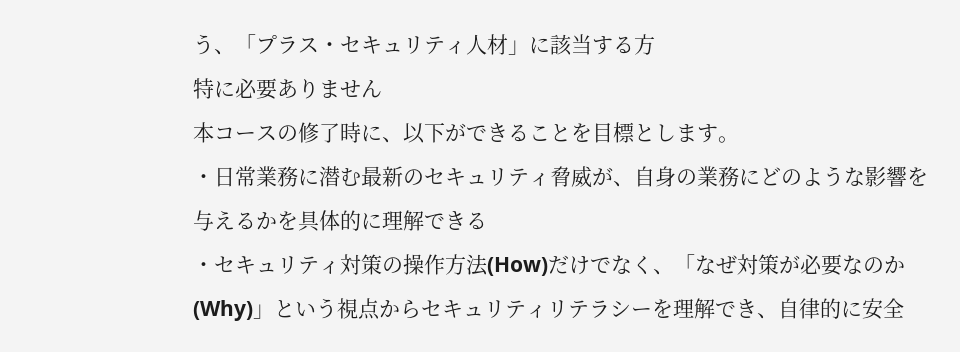う、「プラス・セキュリティ人材」に該当する方
特に必要ありません
本コースの修了時に、以下ができることを目標とします。
・日常業務に潜む最新のセキュリティ脅威が、自身の業務にどのような影響を与えるかを具体的に理解できる
・セキュリティ対策の操作方法(How)だけでなく、「なぜ対策が必要なのか(Why)」という視点からセキュリティリテラシーを理解でき、自律的に安全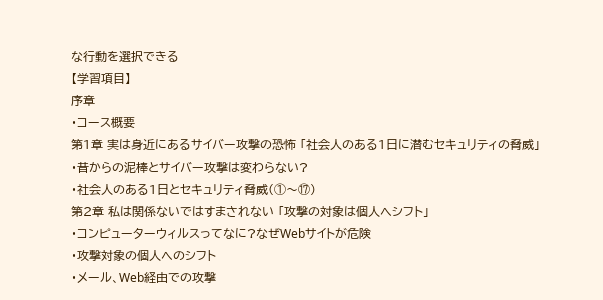な行動を選択できる
【学習項目】
序章
・コース概要
第1章 実は身近にあるサイバー攻撃の恐怖 「社会人のある1日に潜むセキュリティの脅威」
・昔からの泥棒とサイバー攻撃は変わらない?
・社会人のある1日とセキュリティ脅威(①〜⑰)
第2章 私は関係ないではすまされない 「攻撃の対象は個人へシフト」
・コンピューターウィルスってなに?なぜWebサイトが危険
・攻撃対象の個人へのシフト
・メール、Web経由での攻撃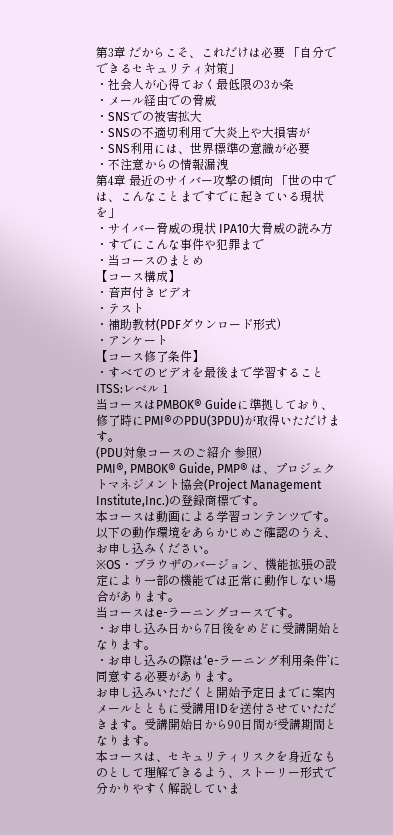第3章 だからこそ、これだけは必要 「自分でできるセキュリティ対策」
・社会人が心得ておく最低限の3か条
・メール経由での脅威
・SNSでの被害拡大
・SNSの不適切利用で大炎上や大損害が
・SNS利用には、世界標準の意識が必要
・不注意からの情報漏洩
第4章 最近のサイバー攻撃の傾向 「世の中では、こんなことまですでに起きている現状を」
・サイバー脅威の現状 IPA10大脅威の読み方
・すでにこんな事件や犯罪まで
・当コースのまとめ
【コース構成】
・音声付きビデオ
・テスト
・補助教材(PDFダウンロード形式)
・アンケート
【コース修了条件】
・すべてのビデオを最後まで学習すること
ITSS:レベル 1
当コースはPMBOK® Guideに準拠しており、修了時にPMI®のPDU(3PDU)が取得いただけます。
(PDU対象コースのご紹介 参照)
PMI®, PMBOK® Guide, PMP® は、プロジェクトマネジメント協会(Project Management Institute,Inc.)の登録商標です。
本コースは動画による学習コンテンツです。
以下の動作環境をあらかじめご確認のうえ、お申し込みください。
※OS・ブラウザのバージョン、機能拡張の設定により一部の機能では正常に動作しない場合があります。
当コースはe-ラーニングコースです。
・お申し込み日から7日後をめどに受講開始となります。
・お申し込みの際は‘e-ラーニング利用条件’に同意する必要があります。
お申し込みいただくと開始予定日までに案内メールとともに受講用IDを送付させていただきます。受講開始日から90日間が受講期間となります。
本コースは、セキュリティリスクを身近なものとして理解できるよう、ストーリー形式で分かりやすく解説していま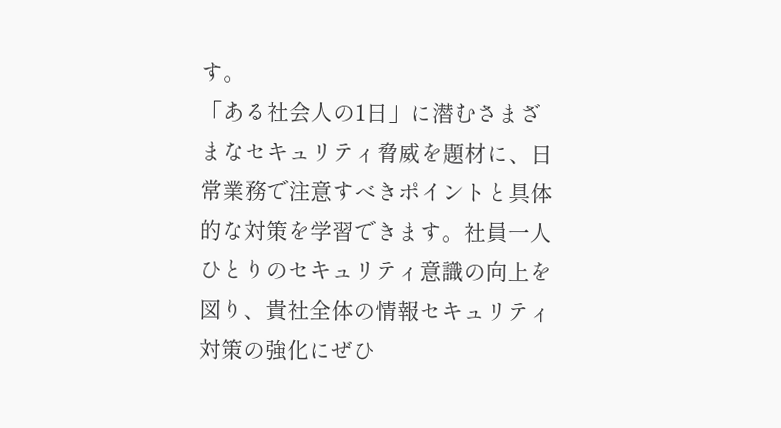す。
「ある社会人の1日」に潜むさまざまなセキュリティ脅威を題材に、日常業務で注意すべきポイントと具体的な対策を学習できます。社員一人ひとりのセキュリティ意識の向上を図り、貴社全体の情報セキュリティ対策の強化にぜひ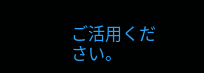ご活用ください。